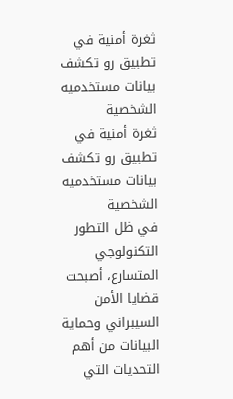ثغرة أمنية في تطبيق رو تكشف بيانات مستخدميه الشخصية
ثغرة أمنية في تطبيق رو تكشف بيانات مستخدميه الشخصية
في ظل التطور التكنولوجي المتسارع، أصبحت قضايا الأمن السيبراني وحماية البيانات من أهم التحديات التي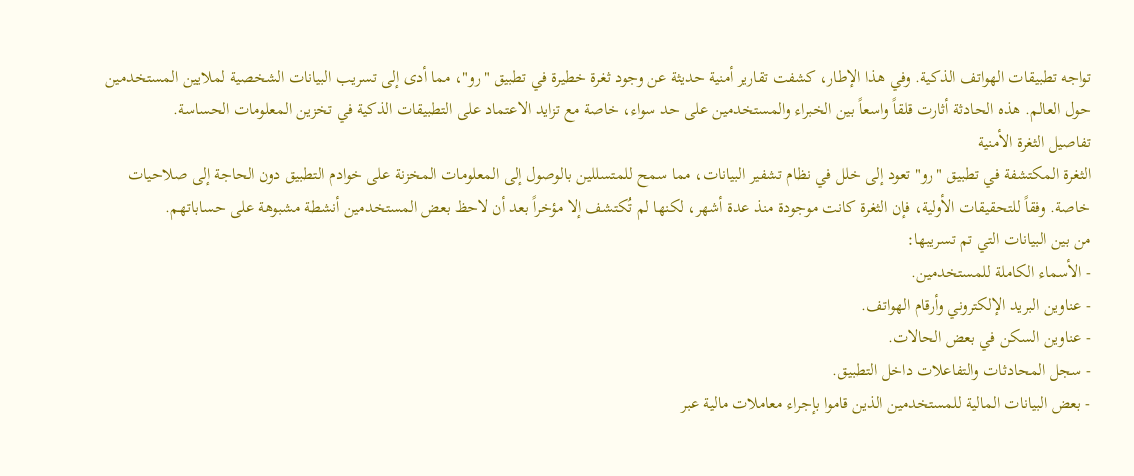تواجه تطبيقات الهواتف الذكية. وفي هذا الإطار، كشفت تقارير أمنية حديثة عن وجود ثغرة خطيرة في تطبيق "رو"، مما أدى إلى تسريب البيانات الشخصية لملايين المستخدمين حول العالم. هذه الحادثة أثارت قلقاً واسعاً بين الخبراء والمستخدمين على حد سواء، خاصة مع تزايد الاعتماد على التطبيقات الذكية في تخزين المعلومات الحساسة.
تفاصيل الثغرة الأمنية
الثغرة المكتشفة في تطبيق "رو" تعود إلى خلل في نظام تشفير البيانات، مما سمح للمتسللين بالوصول إلى المعلومات المخزنة على خوادم التطبيق دون الحاجة إلى صلاحيات خاصة. وفقاً للتحقيقات الأولية، فإن الثغرة كانت موجودة منذ عدة أشهر، لكنها لم تُكتشف إلا مؤخراً بعد أن لاحظ بعض المستخدمين أنشطة مشبوهة على حساباتهم.
من بين البيانات التي تم تسريبها:
- الأسماء الكاملة للمستخدمين.
- عناوين البريد الإلكتروني وأرقام الهواتف.
- عناوين السكن في بعض الحالات.
- سجل المحادثات والتفاعلات داخل التطبيق.
- بعض البيانات المالية للمستخدمين الذين قاموا بإجراء معاملات مالية عبر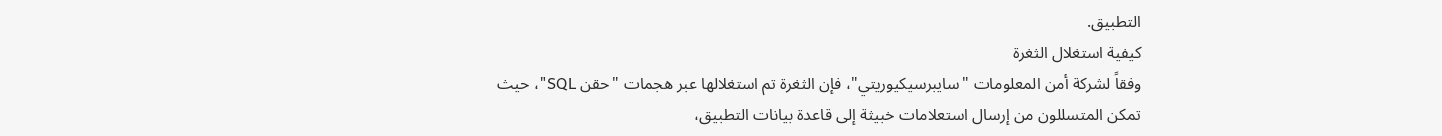التطبيق.
كيفية استغلال الثغرة
وفقاً لشركة أمن المعلومات "سايبرسيكيوريتي"، فإن الثغرة تم استغلالها عبر هجمات "حقن SQL"، حيث تمكن المتسللون من إرسال استعلامات خبيثة إلى قاعدة بيانات التطبيق،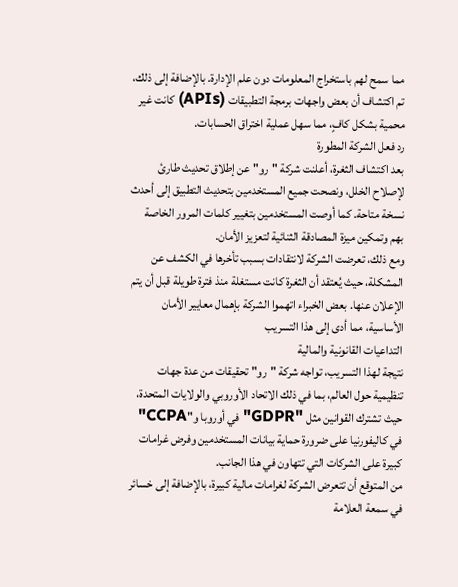مما سمح لهم باستخراج المعلومات دون علم الإدارة. بالإضافة إلى ذلك، تم اكتشاف أن بعض واجهات برمجة التطبيقات (APIs) كانت غير محمية بشكل كافٍ، مما سهل عملية اختراق الحسابات.
رد فعل الشركة المطورة
بعد اكتشاف الثغرة، أعلنت شركة "رو" عن إطلاق تحديث طارئ لإصلاح الخلل، ونصحت جميع المستخدمين بتحديث التطبيق إلى أحدث نسخة متاحة. كما أوصت المستخدمين بتغيير كلمات المرور الخاصة بهم وتمكين ميزة المصادقة الثنائية لتعزيز الأمان.
ومع ذلك، تعرضت الشركة لانتقادات بسبب تأخرها في الكشف عن المشكلة، حيث يُعتقد أن الثغرة كانت مستغلة منذ فترة طويلة قبل أن يتم الإعلان عنها. بعض الخبراء اتهموا الشركة بإهمال معايير الأمان الأساسية، مما أدى إلى هذا التسريب
التداعيات القانونية والمالية
نتيجة لهذا التسريب، تواجه شركة "رو" تحقيقات من عدة جهات تنظيمية حول العالم، بما في ذلك الاتحاد الأوروبي والولايات المتحدة، حيث تشترك القوانين مثل "GDPR" في أوروبا و"CCPA" في كاليفورنيا على ضرورة حماية بيانات المستخدمين وفرض غرامات كبيرة على الشركات التي تتهاون في هذا الجانب.
من المتوقع أن تتعرض الشركة لغرامات مالية كبيرة، بالإضافة إلى خسائر في سمعة العلامة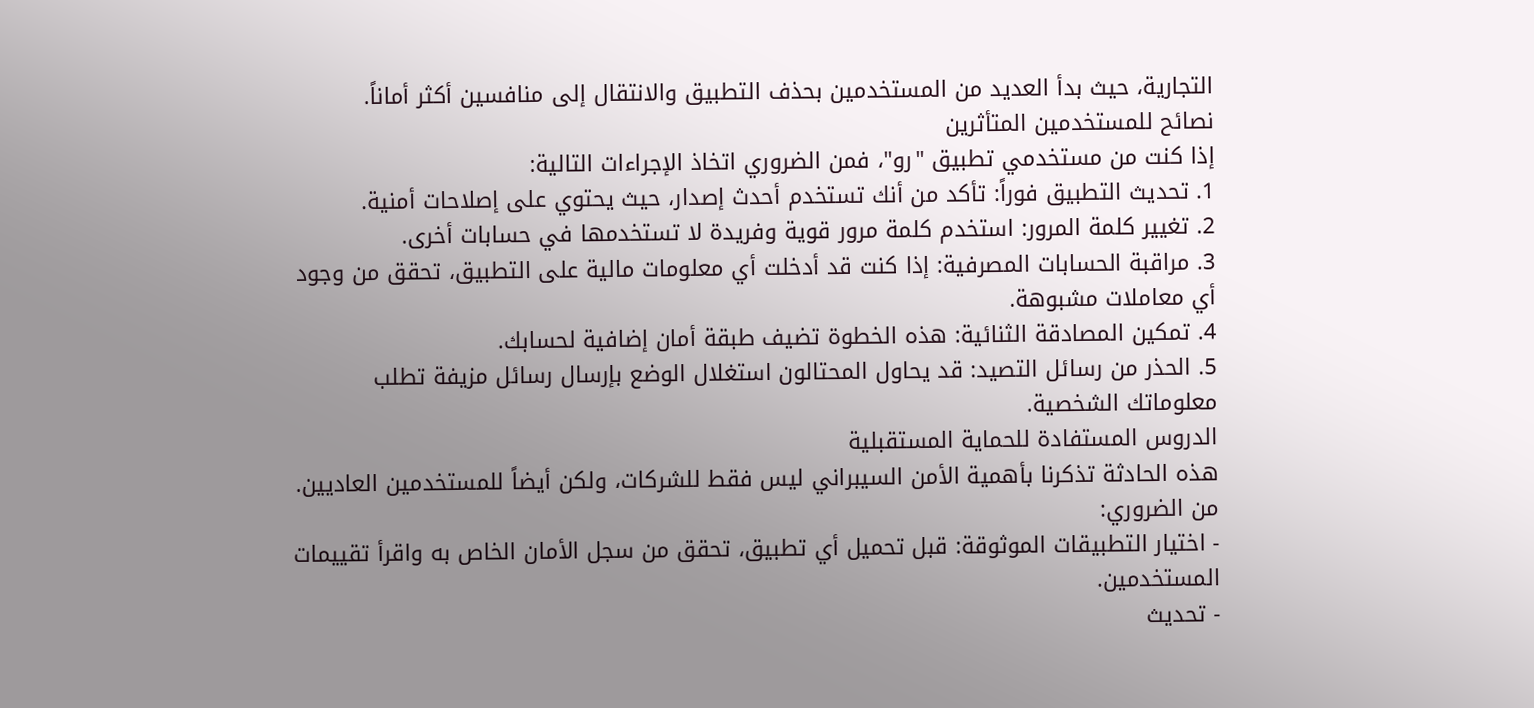التجارية، حيث بدأ العديد من المستخدمين بحذف التطبيق والانتقال إلى منافسين أكثر أماناً.
نصائح للمستخدمين المتأثرين
إذا كنت من مستخدمي تطبيق "رو"، فمن الضروري اتخاذ الإجراءات التالية:
1. تحديث التطبيق فوراً: تأكد من أنك تستخدم أحدث إصدار، حيث يحتوي على إصلاحات أمنية.
2. تغيير كلمة المرور: استخدم كلمة مرور قوية وفريدة لا تستخدمها في حسابات أخرى.
3. مراقبة الحسابات المصرفية: إذا كنت قد أدخلت أي معلومات مالية على التطبيق، تحقق من وجود أي معاملات مشبوهة.
4. تمكين المصادقة الثنائية: هذه الخطوة تضيف طبقة أمان إضافية لحسابك.
5. الحذر من رسائل التصيد: قد يحاول المحتالون استغلال الوضع بإرسال رسائل مزيفة تطلب معلوماتك الشخصية.
الدروس المستفادة للحماية المستقبلية
هذه الحادثة تذكرنا بأهمية الأمن السيبراني ليس فقط للشركات، ولكن أيضاً للمستخدمين العاديين. من الضروري:
- اختيار التطبيقات الموثوقة: قبل تحميل أي تطبيق، تحقق من سجل الأمان الخاص به واقرأ تقييمات المستخدمين.
- تحديث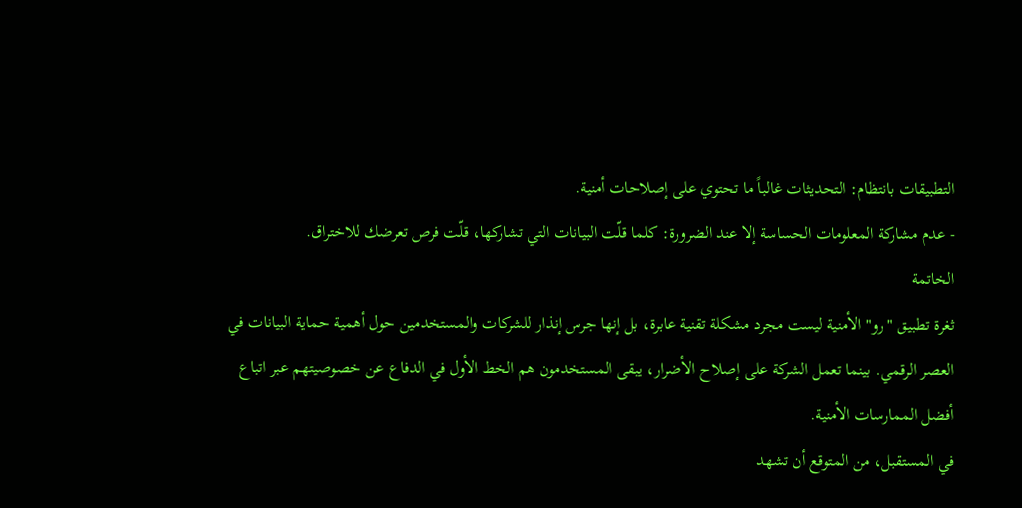التطبيقات بانتظام: التحديثات غالباً ما تحتوي على إصلاحات أمنية.
- عدم مشاركة المعلومات الحساسة إلا عند الضرورة: كلما قلّت البيانات التي تشاركها، قلّت فرص تعرضك للاختراق.
الخاتمة
ثغرة تطبيق "رو" الأمنية ليست مجرد مشكلة تقنية عابرة، بل إنها جرس إنذار للشركات والمستخدمين حول أهمية حماية البيانات في العصر الرقمي. بينما تعمل الشركة على إصلاح الأضرار، يبقى المستخدمون هم الخط الأول في الدفاع عن خصوصيتهم عبر اتباع أفضل الممارسات الأمنية.
في المستقبل، من المتوقع أن تشهد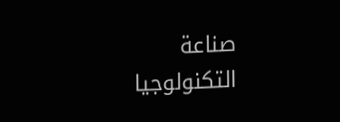صناعة التكنولوجيا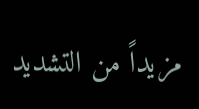مزيداً من التشديد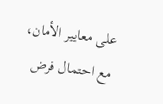على معايير الأمان، مع احتمال فرض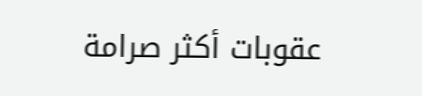عقوبات أكثر صرامة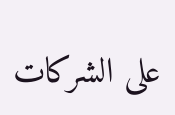على الشركات